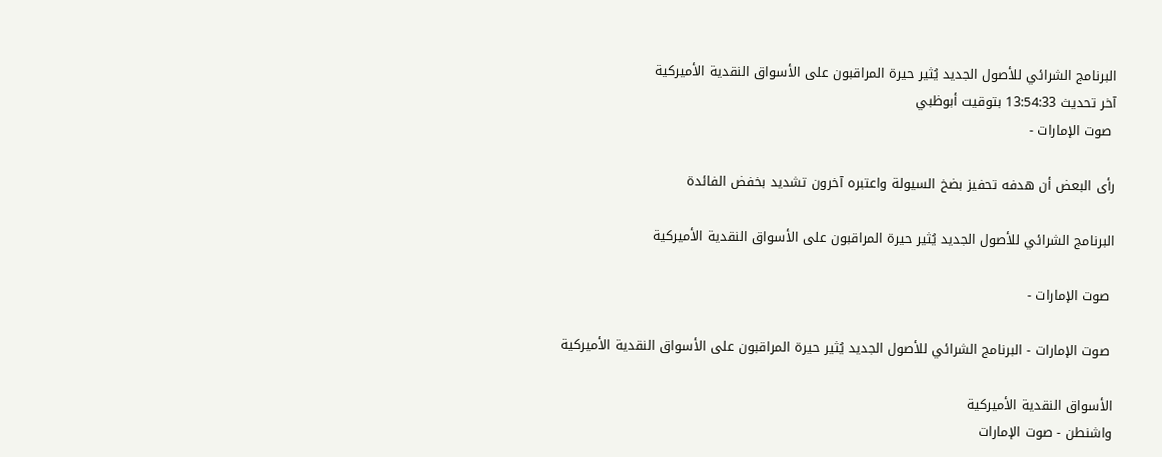البرنامج الشرائي للأصول الجديد يُثير حيرة المراقبون على الأسواق النقدية الأميركية
آخر تحديث 13:54:33 بتوقيت أبوظبي
 صوت الإمارات -

رأى البعض أن هدفه تحفيز بضخ السيولة واعتبره آخرون تشديد بخفض الفائدة

البرنامج الشرائي للأصول الجديد يُثير حيرة المراقبون على الأسواق النقدية الأميركية

 صوت الإمارات -

 صوت الإمارات - البرنامج الشرائي للأصول الجديد يُثير حيرة المراقبون على الأسواق النقدية الأميركية

الأسواق النقدية الأميركية
واشنطن - صوت الإمارات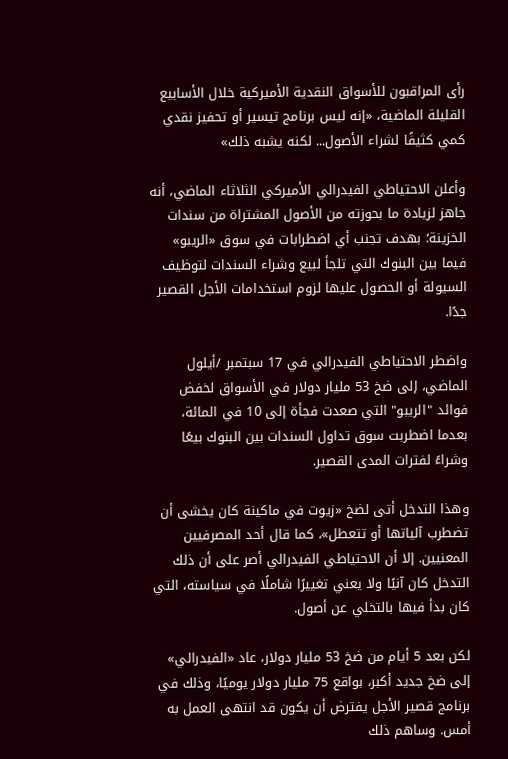رأى المراقبون للأسواق النقدية الأميركية خلال الأسابيع القليلة الماضية، «إنه ليس برنامج تيسير أو تحفيز نقدي كمي كثيفًا لشراء الأصول... لكنه يشبه ذلك»

وأعلن الاحتياطي الفيدرالي الأميركي الثلاثاء الماضي، أنه جاهز لزيادة ما بحوزته من الأصول المشتراة من سندات الخزينة؛ بهدف تجنب أي اضطرابات في سوق «الريبو» فيما بين البنوك التي تلجأ لبيع وشراء السندات لتوظيف السيولة أو الحصول عليها لزوم استخدامات الأجل القصير جدًا.

واضطر الاحتياطي الفيدرالي في 17 سبتمبر /أيلول الماضي، إلى ضخ 53 مليار دولار في الأسواق لخفض فوائد "الريبو" التي صعدت فجأة إلى 10 في المائة، بعدما اضطربت سوق تداول السندات بين البنوك بيعًا وشراءً لفترات المدى القصير.

وهذا التدخل أتى لضخ «زيوت في ماكينة كان يخشى أن تضطرب آلياتها أو تتعطل»، كما قال أحد المصرفيين المعنيين. إلا أن الاحتياطي الفيدرالي أصر على أن ذلك التدخل كان آنيًا ولا يعني تغييرًا شاملًا في سياسته، التي كان بدأ فيها بالتخلي عن أصول.

لكن بعد 5 أيام من ضخ 53 مليار دولار، عاد «الفيدرالي» إلى ضخ جديد أكبر، بواقع 75 مليار دولار يوميًا، وذلك في برنامج قصير الأجل يفترض أن يكون قد انتهى العمل به أمس. وساهم ذلك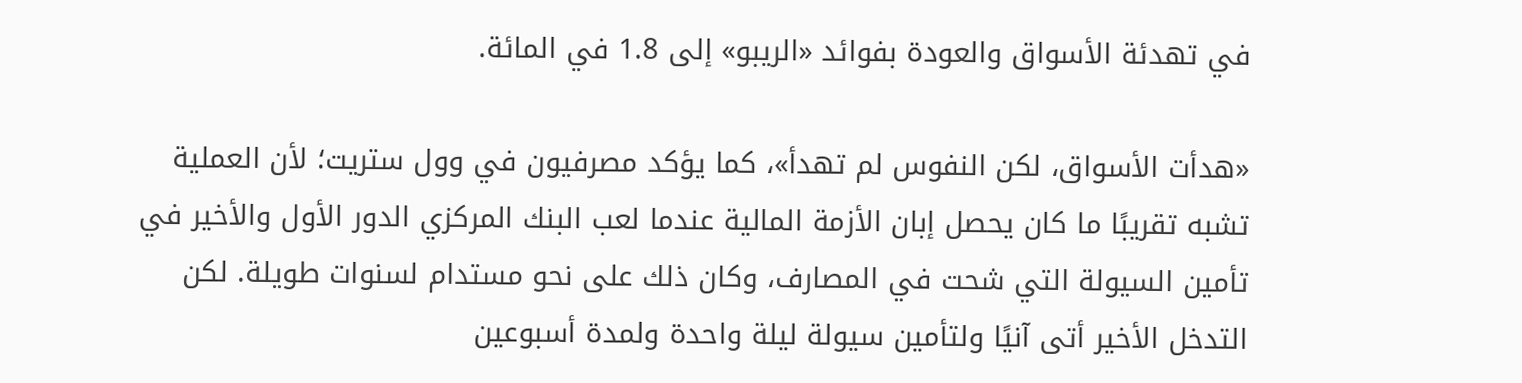في تهدئة الأسواق والعودة بفوائد «الريبو» إلى 1.8 في المائة.

«هدأت الأسواق، لكن النفوس لم تهدأ»، كما يؤكد مصرفيون في وول ستريت؛ لأن العملية تشبه تقريبًا ما كان يحصل إبان الأزمة المالية عندما لعب البنك المركزي الدور الأول والأخير في تأمين السيولة التي شحت في المصارف، وكان ذلك على نحو مستدام لسنوات طويلة. لكن التدخل الأخير أتى آنيًا ولتأمين سيولة ليلة واحدة ولمدة أسبوعين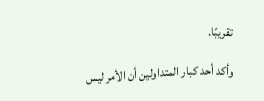تقريبًا.

وأكد أحد كبار المتداولين أن الأمر ليس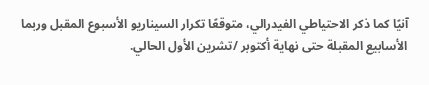آنيًا كما ذكر الاحتياطي الفيدرالي، متوقعًا تكرار السيناريو الأسبوع المقبل وربما الأسابيع المقبلة حتى نهاية أكتوبر /تشرين الأول الحالي.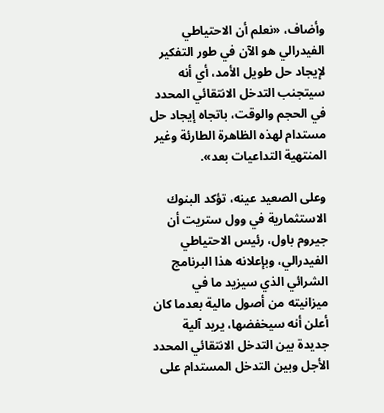وأضاف، «نعلم أن الاحتياطي الفيدرالي هو الآن في طور التفكير لإيجاد حل طويل الأمد، أي أنه سيتجنب التدخل الانتقائي المحدد في الحجم والوقت، باتجاه إيجاد حل مستدام لهذه الظاهرة الطارئة وغير المنتهية التداعيات بعد».

وعلى الصعيد عينه، تؤكد البنوك الاستثمارية في وول ستريت أن جيروم باول، رئيس الاحتياطي الفيدرالي، وبإعلانه هذا البرنامج الشرائي الذي سيزيد ما في ميزانيته من أصول مالية بعدما كان أعلن أنه سيخفضها، يريد آلية جديدة بين التدخل الانتقائي المحدد الأجل وبين التدخل المستدام على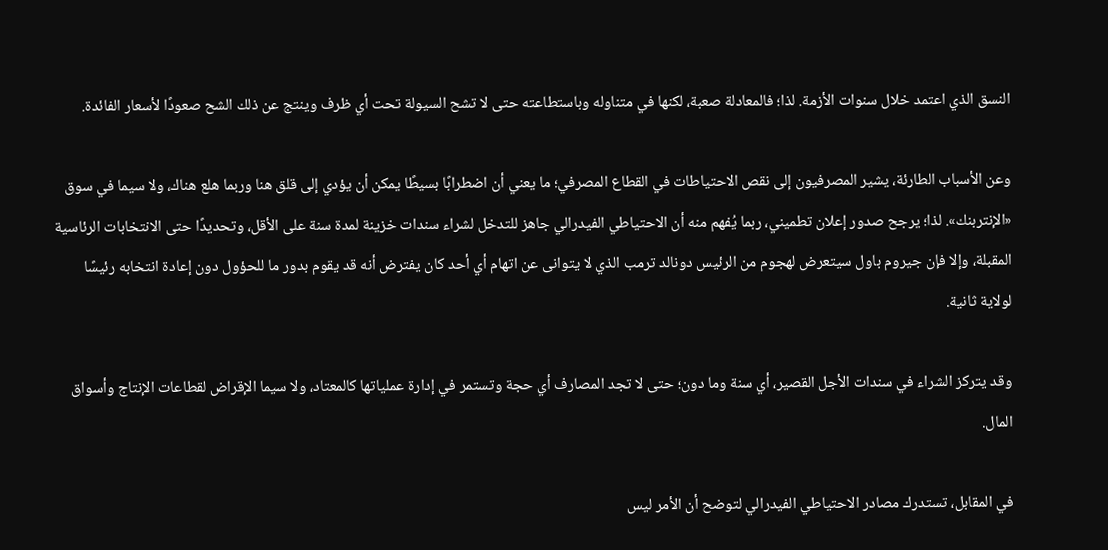النسق الذي اعتمد خلال سنوات الأزمة. لذا؛ فالمعادلة صعبة، لكنها في متناوله وباستطاعته حتى لا تشح السيولة تحت أي ظرف وينتج عن ذلك الشح صعودًا لأسعار الفائدة.

وعن الأسباب الطارئة، يشير المصرفيون إلى نقص الاحتياطات في القطاع المصرفي؛ ما يعني أن اضطرابًا بسيطًا يمكن أن يؤدي إلى قلق هنا وربما هلع هناك، ولا سيما في سوق «الإنتربنك». لذا؛ يرجح صدور إعلان تطميني، ربما يُفهم منه أن الاحتياطي الفيدرالي جاهز للتدخل لشراء سندات خزينة لمدة سنة على الأقل، وتحديدًا حتى الانتخابات الرئاسية المقبلة، وإلا فإن جيروم باول سيتعرض لهجوم من الرئيس دونالد ترمب الذي لا يتوانى عن اتهام أي أحد كان يفترض أنه قد يقوم بدور ما للحؤول دون إعادة انتخابه رئيسًا لولاية ثانية.

وقد يتركز الشراء في سندات الأجل القصير، أي سنة وما دون؛ حتى لا تجد المصارف أي حجة وتستمر في إدارة عملياتها كالمعتاد، ولا سيما الإقراض لقطاعات الإنتاج وأسواق المال.

في المقابل، تستدرك مصادر الاحتياطي الفيدرالي لتوضح أن الأمر ليس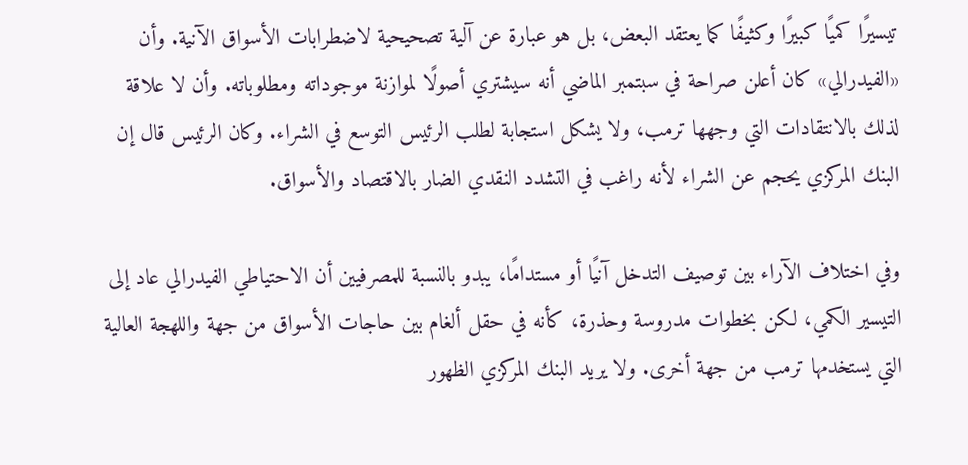تيسيرًا كميًا كبيرًا وكثيفًا كما يعتقد البعض، بل هو عبارة عن آلية تصحيحية لاضطرابات الأسواق الآنية. وأن «الفيدرالي» كان أعلن صراحة في سبتمبر الماضي أنه سيشتري أصولًا لموازنة موجوداته ومطلوباته. وأن لا علاقة لذلك بالانتقادات التي وجهها ترمب، ولا يشكل استجابة لطلب الرئيس التوسع في الشراء. وكان الرئيس قال إن البنك المركزي يحجم عن الشراء لأنه راغب في التشدد النقدي الضار بالاقتصاد والأسواق.

وفي اختلاف الآراء بين توصيف التدخل آنيًا أو مستدامًا، يبدو بالنسبة للمصرفيين أن الاحتياطي الفيدرالي عاد إلى التيسير الكمي، لكن بخطوات مدروسة وحذرة، كأنه في حقل ألغام بين حاجات الأسواق من جهة واللهجة العالية التي يستخدمها ترمب من جهة أخرى. ولا يريد البنك المركزي الظهور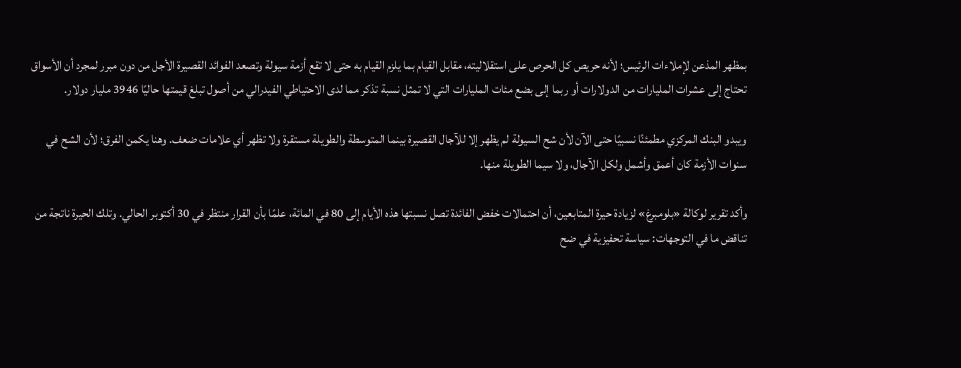بمظهر المذعن لإملاءات الرئيس؛ لأنه حريص كل الحرص على استقلاليته، مقابل القيام بما يلزم القيام به حتى لا تقع أزمة سيولة وتصعد الفوائد القصيرة الأجل من دون مبرر لمجرد أن الأسواق تحتاج إلى عشرات المليارات من الدولارات أو ربما إلى بضع مئات المليارات التي لا تمثل نسبة تذكر مما لدى الاحتياطي الفيدرالي من أصول تبلغ قيمتها حاليًا 3946 مليار دولار.

ويبدو البنك المركزي مطمئنًا نسبيًا حتى الآن لأن شح السيولة لم يظهر إلا للآجال القصيرة بينما المتوسطة والطويلة مستقرة ولا تظهر أي علامات ضعف. وهنا يكمن الفرق؛ لأن الشح في سنوات الأزمة كان أعمق وأشمل ولكل الآجال، ولا سيما الطويلة منها.

وأكد تقرير لوكالة «بلومبرغ» لزيادة حيرة المتابعين، أن احتمالات خفض الفائدة تصل نسبتها هذه الأيام إلى 80 في المائة، علمًا بأن القرار منتظر في 30 أكتوبر الحالي. وتلك الحيرة ناتجة من تناقض ما في التوجهات: سياسة تحفيزية في ضح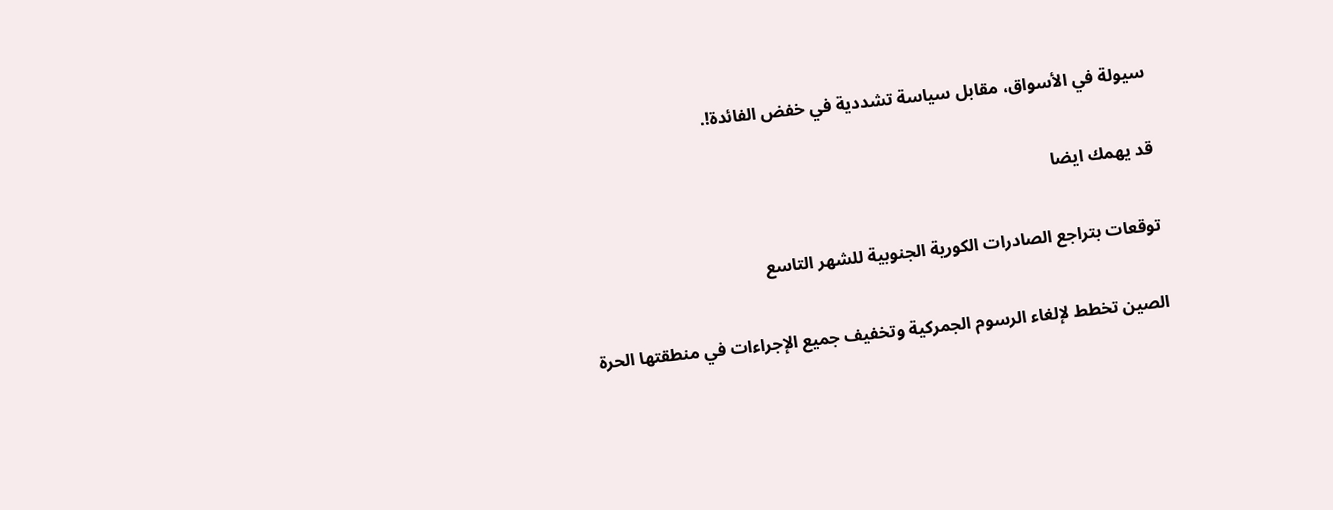سيولة في الأسواق، مقابل سياسة تشددية في خفض الفائدة!.

قد يهمك ايضا

توقعات بتراجع الصادرات الكورية الجنوبية للشهر التاسع

الصين تخطط لإلغاء الرسوم الجمركية وتخفيف جميع الإجراءات في منطقتها الحرة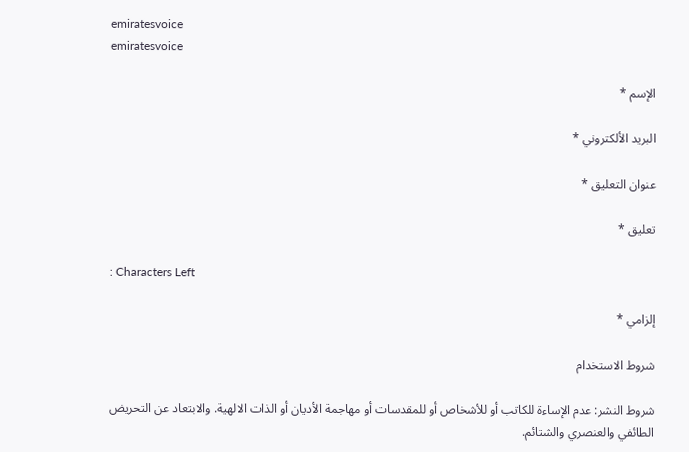emiratesvoice
emiratesvoice

الإسم *

البريد الألكتروني *

عنوان التعليق *

تعليق *

: Characters Left

إلزامي *

شروط الاستخدام

شروط النشر: عدم الإساءة للكاتب أو للأشخاص أو للمقدسات أو مهاجمة الأديان أو الذات الالهية. والابتعاد عن التحريض الطائفي والعنصري والشتائم.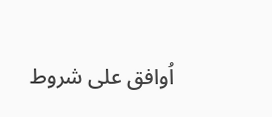اُوافق على شروط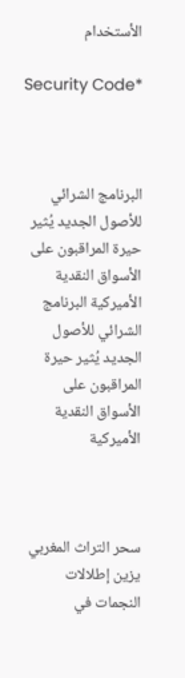الأستخدام

Security Code*



البرنامج الشرائي للأصول الجديد يُثير حيرة المراقبون على الأسواق النقدية الأميركية البرنامج الشرائي للأصول الجديد يُثير حيرة المراقبون على الأسواق النقدية الأميركية



سحر التراث المغربي يزين إطلالات النجمات في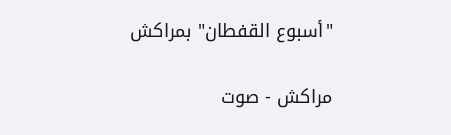"أسبوع القفطان" بمراكش

مراكش - صوت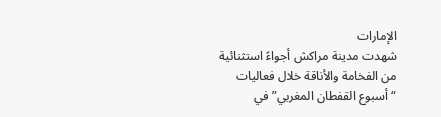الإمارات
شهدت مدينة مراكش أجواءً استثنائية من الفخامة والأناقة خلال فعاليات “أسبوع القفطان المغربي” في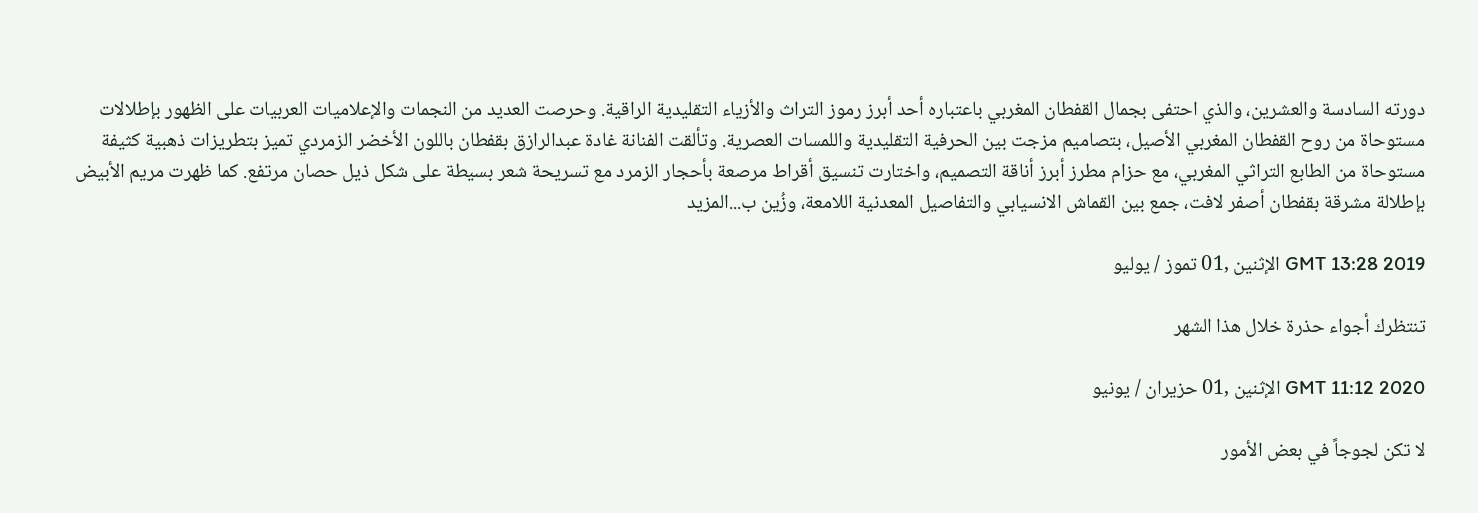دورته السادسة والعشرين، والذي احتفى بجمال القفطان المغربي باعتباره أحد أبرز رموز التراث والأزياء التقليدية الراقية. وحرصت العديد من النجمات والإعلاميات العربيات على الظهور بإطلالات مستوحاة من روح القفطان المغربي الأصيل، بتصاميم مزجت بين الحرفية التقليدية واللمسات العصرية. وتألقت الفنانة غادة عبدالرازق بقفطان باللون الأخضر الزمردي تميز بتطريزات ذهبية كثيفة مستوحاة من الطابع التراثي المغربي، مع حزام مطرز أبرز أناقة التصميم، واختارت تنسيق أقراط مرصعة بأحجار الزمرد مع تسريحة شعر بسيطة على شكل ذيل حصان مرتفع. كما ظهرت مريم الأبيض بإطلالة مشرقة بقفطان أصفر لافت، جمع بين القماش الانسيابي والتفاصيل المعدنية اللامعة، وزُين ب...المزيد

GMT 13:28 2019 الإثنين ,01 تموز / يوليو

تنتظرك أجواء حذرة خلال هذا الشهر

GMT 11:12 2020 الإثنين ,01 حزيران / يونيو

لا تكن لجوجاً في بعض الأمور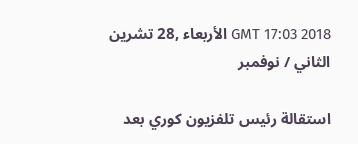GMT 17:03 2018 الأربعاء ,28 تشرين الثاني / نوفمبر

استقالة رئيس تلفزيون كوري بعد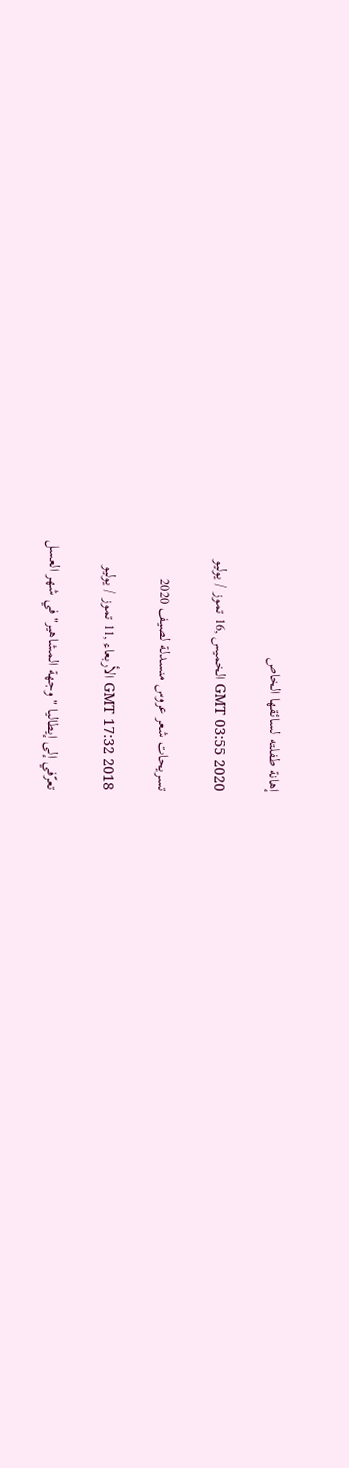إهانة طفلته لسائقها الخاص

GMT 03:55 2020 الخميس ,16 تموز / يوليو

تسريحات شعر عروس منسدلة لصيف 2020

GMT 17:32 2018 الأربعاء ,11 تموز / يوليو

تعرّفي إلى إيطاليا "وجهة المشاهير" في شهر العسل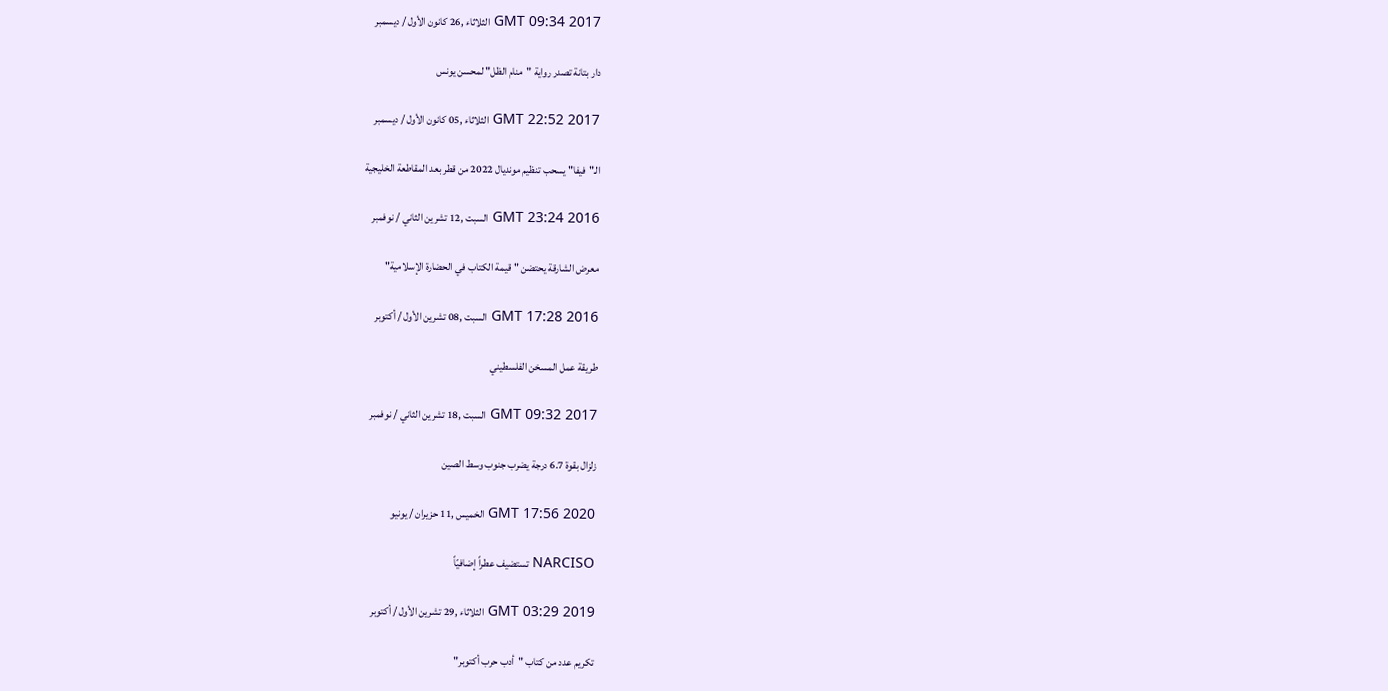GMT 09:34 2017 الثلاثاء ,26 كانون الأول / ديسمبر

دار بتانة تصدر رواية "منام الظل" لمحسن يونس

GMT 22:52 2017 الثلاثاء ,05 كانون الأول / ديسمبر

الـ"فيفا" يسحب تنظيم مونديال 2022 من قطر بعد المقاطعة الخليجية

GMT 23:24 2016 السبت ,12 تشرين الثاني / نوفمبر

معرض الشارقة يحتضن "قيمة الكتاب في الحضارة الإسلامية"

GMT 17:28 2016 السبت ,08 تشرين الأول / أكتوبر

طريقة عمل المسخن الفلسطيني

GMT 09:32 2017 السبت ,18 تشرين الثاني / نوفمبر

زلزال بقوة 6.7 درجة يضرب جنوب وسط الصين

GMT 17:56 2020 الخميس ,11 حزيران / يونيو

NARCISO تستضيف عطراً إضافيّاً

GMT 03:29 2019 الثلاثاء ,29 تشرين الأول / أكتوبر

تكريم عدد من كتاب "أدب حرب أكتوبر"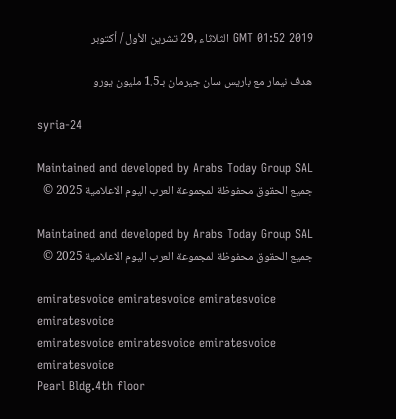GMT 01:52 2019 الثلاثاء ,29 تشرين الأول / أكتوبر

هدف نيمار مع باريس سان جيرمان بـ1.5 مليون يورو

syria-24

Maintained and developed by Arabs Today Group SAL
جميع الحقوق محفوظة لمجموعة العرب اليوم الاعلامية 2025 ©

Maintained and developed by Arabs Today Group SAL
جميع الحقوق محفوظة لمجموعة العرب اليوم الاعلامية 2025 ©

emiratesvoice emiratesvoice emiratesvoice emiratesvoice
emiratesvoice emiratesvoice emiratesvoice
emiratesvoice
Pearl Bldg.4th floor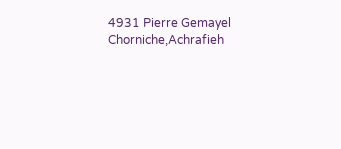4931 Pierre Gemayel Chorniche,Achrafieh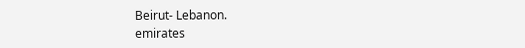Beirut- Lebanon.
emirates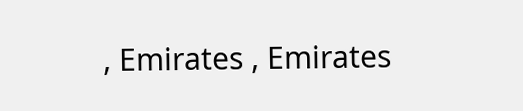, Emirates , Emirates